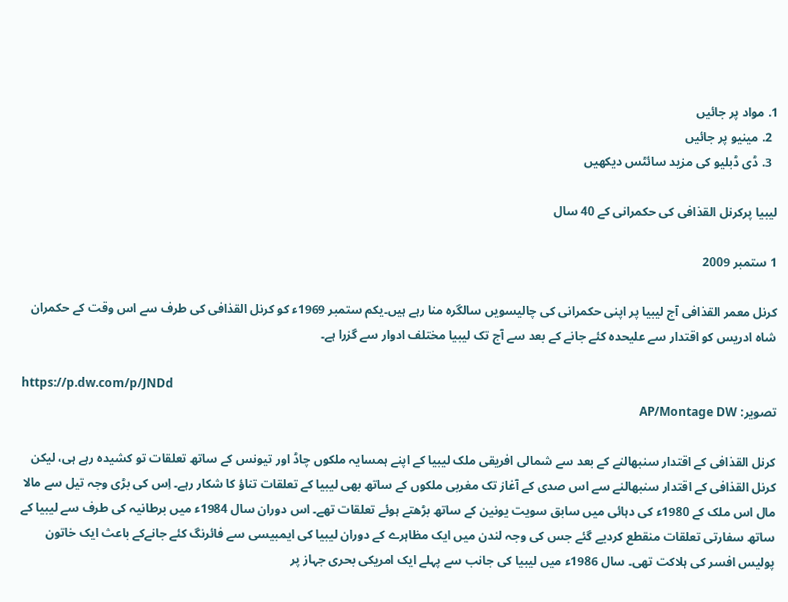1. مواد پر جائیں
  2. مینیو پر جائیں
  3. ڈی ڈبلیو کی مزید سائٹس دیکھیں

لیبیا پرکرنل القذافی کی حکمرانی کے 40 سال

1 ستمبر 2009

کرنل معمر القذافی آج لیبیا پر اپنی حکمرانی کی چالیسویں سالگرہ منا رہے ہیں۔یکم ستمبر 1969ء کو کرنل القذافی کی طرف سے اس وقت کے حکمران شاہ ادریس کو اقتدار سے علیحدہ کئے جانے کے بعد سے آج تک لیبیا مختلف ادوار سے گزرا ہے۔

https://p.dw.com/p/JNDd
تصویر: AP/Montage DW

کرنل القذافی کے اقتدار سنبھالنے کے بعد سے شمالی افریقی ملک لیبیا کے اپنے ہمسایہ ملکوں چاڈ اور تیونس کے ساتھ تعلقات تو کشیدہ رہے ہی، لیکن کرنل القذافی کے اقتدار سنبھالنے سے اس صدی کے آغاز تک مغربی ملکوں کے ساتھ بھی لیبیا کے تعلقات تناؤ کا شکار رہے۔ اِس کی بڑی وجہ تیل سے مالا مال اس ملک کے 1980ء کی دہائی میں سابق سویت یونین کے ساتھ بڑھتے ہوئے تعلقات تھے۔ اس دوران سال 1984ء میں برطانیہ کی طرف سے لیبیا کے ساتھ سفارتی تعلقات منقطع کردیے گئے جس کی وجہ لندن میں ایک مظاہرے کے دوران لیبیا کی ایمبیسی سے فائرنگ کئے جانےکے باعث ایک خاتون پولیس افسر کی ہلاکت تھی۔ سال 1986ء میں لیبیا کی جانب سے پہلے ایک امریکی بحری جہاز پر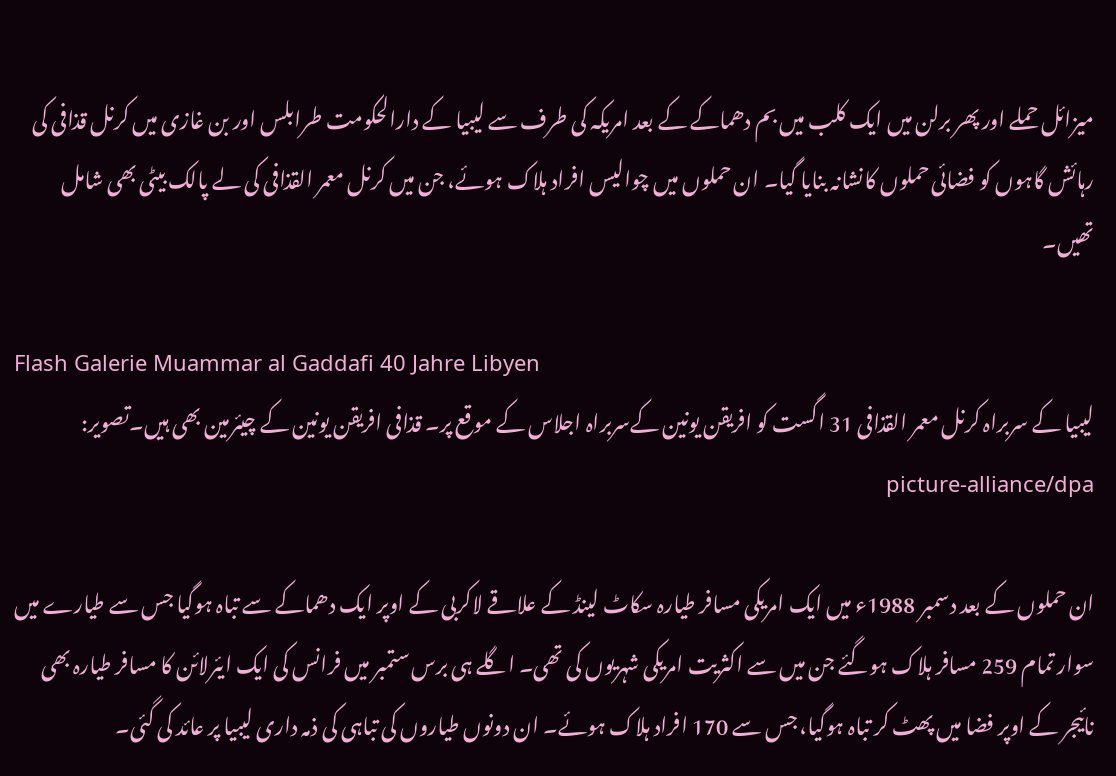میزائل حملے اور پھر برلن میں ایک کلب میں بم دھماکے کے بعد امریکہ کی طرف سے لیبیا کے دارالحکومت طرابلس اور بن غازی میں کرنل قذافی کی رہائش گاہوں کو فضائی حملوں کانشانہ بنایا گیا۔ ان حملوں میں چوالیس افراد ہلاک ہوئے، جن میں کرنل معمر القذافی کی لے پالک بیٹی بھی شامل تھیں۔

Flash Galerie Muammar al Gaddafi 40 Jahre Libyen
لیبیا کے سربراہ کرنل معمر القذافی 31 اگست کو افریقن یونین کےسربراہ اجلاس کے موقع پر۔ قذافی افریقن یونین کے چیئرمین بھی ہیں۔تصویر: picture-alliance/dpa

ان حملوں کے بعد دسمبر 1988ء میں ایک امریکی مسافر طیارہ سکاٹ لینڈ کے علاقے لاکربی کے اوپر ایک دھماکے سے تباہ ہوگیا جس سے طیارے میں سوار تمام 259 مسافر ہلاک ہوگئے جن میں سے اکثریت امریکی شہریوں کی تھی۔ اگلے ہی برس ستمبر میں فرانس کی ایک ایئرلائن کا مسافر طیارہ بھی نائیجر کے اوپر فضا میں پھٹ کر تباہ ہوگیا، جس سے 170 افراد ہلاک ہوئے۔ ان دونوں طیاروں کی تباہی کی ذمہ داری لیبیا پر عائد کی گئی۔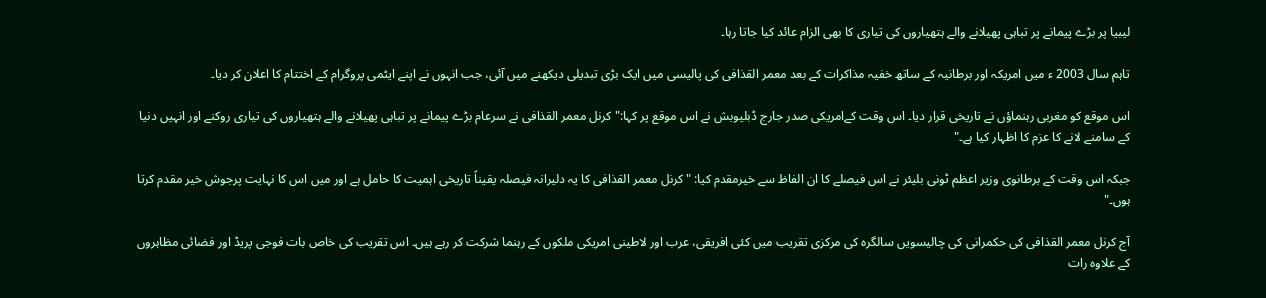لیبیا پر بڑے پیمانے پر تباہی پھیلانے والے ہتھیاروں کی تیاری کا بھی الزام عائد کیا جاتا رہا۔

تاہم سال 2003 ء میں امریکہ اور برطانیہ کے ساتھ خفیہ مذاکرات کے بعد معمر القذافی کی پالیسی میں ایک بڑی تبدیلی دیکھنے میں آئی، جب انہوں نے اپنے ایٹمی پروگرام کے اختتام کا اعلان کر دیا۔

اس موقع کو مغربی رہنماؤں نے تاریخی قرار دیا۔ اس وقت کےامریکی صدر جارج ڈبلیوبش نے اس موقع پر کہا:" کرنل معمر القذافی نے سرعام بڑے پیمانے پر تباہی پھیلانے والے ہتھیاروں کی تیاری روکنے اور انہیں دنیا کے سامنے لانے کا عزم کا اظہار کیا ہے۔"

جبکہ اس وقت کے برطانوی وزیر اعظم ٹونی بلیئر نے اس فیصلے کا ان الفاظ سے خیرمقدم کیا: " کرنل معمر القذافی کا یہ دلیرانہ فیصلہ یقیناً تاریخی اہمیت کا حامل ہے اور میں اس کا نہایت پرجوش خیر مقدم کرتا ہوں۔"

آج کرنل معمر القذافی کی حکمرانی کی چالیسویں سالگرہ کی مرکزی تقریب میں کئی افریقی، عرب اور لاطینی امریکی ملکوں کے رہنما شرکت کر رہے ہیں۔ اس تقریب کی خاص بات فوجی پریڈ اور فضائی مظاہروں کے علاوہ رات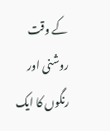کے وقت روشنی اور رنگوں کا ایک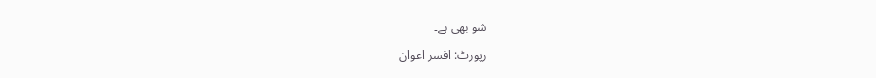شو بھی ہے۔

رپورٹ: افسر اعوان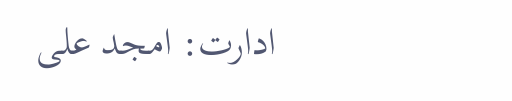ادارت: امجد علی